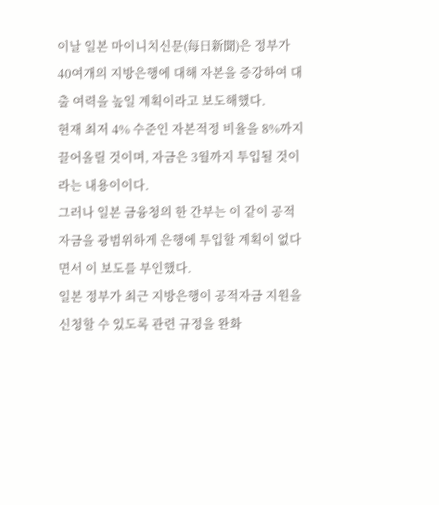이날 일본 마이니치신문(每日新聞)은 정부가 40여개의 지방은행에 대해 자본을 증강하여 대출 여력을 높일 계획이라고 보도해했다.
현재 최저 4% 수준인 자본적정 비율을 8%까지 끌어올릴 것이며, 자금은 3월까지 투입될 것이라는 내용이이다.
그러나 일본 금융청의 한 간부는 이 같이 공적자금을 광범위하게 은행에 투입할 계획이 없다면서 이 보도를 부인했다.
일본 정부가 최근 지방은행이 공적자금 지원을 신청할 수 있도록 관련 규정을 완화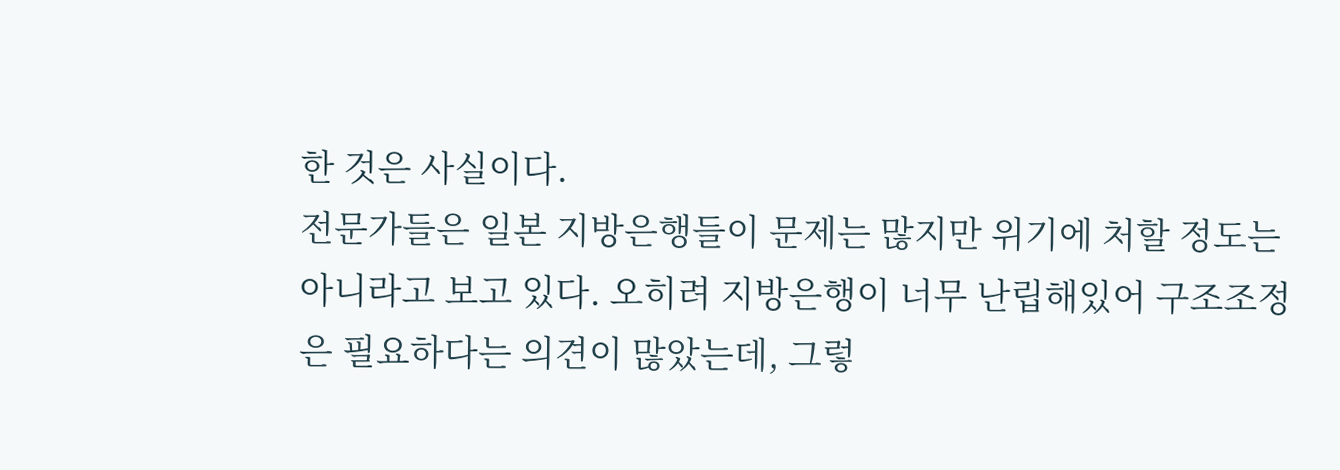한 것은 사실이다.
전문가들은 일본 지방은행들이 문제는 많지만 위기에 처할 정도는 아니라고 보고 있다. 오히려 지방은행이 너무 난립해있어 구조조정은 필요하다는 의견이 많았는데, 그렇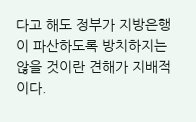다고 해도 정부가 지방은행이 파산하도록 방치하지는 않을 것이란 견해가 지배적이다.